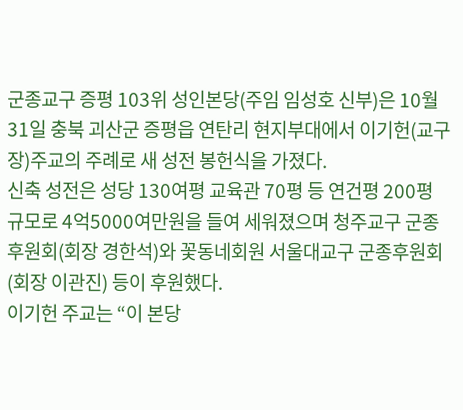군종교구 증평 103위 성인본당(주임 임성호 신부)은 10월31일 충북 괴산군 증평읍 연탄리 현지부대에서 이기헌(교구장)주교의 주례로 새 성전 봉헌식을 가졌다.
신축 성전은 성당 130여평 교육관 70평 등 연건평 200평 규모로 4억5000여만원을 들여 세워졌으며 청주교구 군종후원회(회장 경한석)와 꽃동네회원 서울대교구 군종후원회(회장 이관진) 등이 후원했다.
이기헌 주교는 “이 본당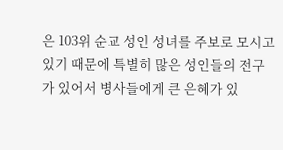은 103위 순교 성인 성녀를 주보로 모시고 있기 때문에 특별히 많은 성인들의 전구가 있어서 병사들에게 큰 은혜가 있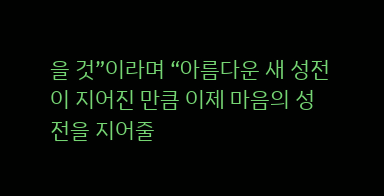을 것”이라며 “아름다운 새 성전이 지어진 만큼 이제 마음의 성전을 지어줄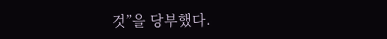것”을 당부했다.